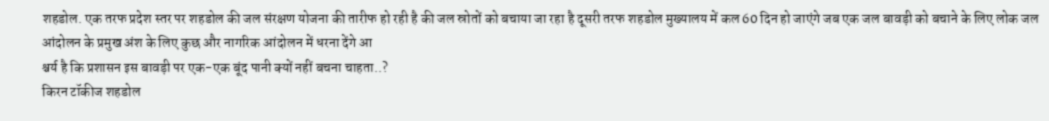शहडोल. एक तरफ प्रदेश स्तर पर शहडोल की जल संरक्षण योजना की तारीफ हो रही है की जल स्रोतों को बचाया जा रहा है दूसरी तरफ शहडोल मुख्यालय में कल 60 दिन हो जाएंगे जब एक जल बावड़ी को बचाने के लिए लोक जल आंदोलन के प्रमुख अंश के लिए कुछ और नागरिक आंदोलन में धरना देंगे आ
श्चर्य है कि प्रशासन इस बावड़ी पर एक-एक बूंद पानी क्यों नहीं बचना चाहता..?
किरन टॉकीज शहडोल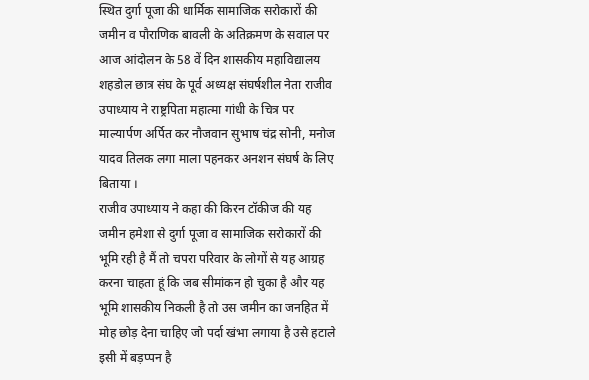स्थित दुर्गा पूजा की धार्मिक सामाजिक सरोकारों की जमीन व पौराणिक बावली के अतिक्रमण के सवाल पर आज आंदोलन के 58 वें दिन शासकीय महाविद्यालय शहडोल छात्र संघ के पूर्व अध्यक्ष संघर्षशील नेता राजीव उपाध्याय ने राष्ट्रपिता महात्मा गांधी के चित्र पर माल्यार्पण अर्पित कर नौजवान सुभाष चंद्र सोनी, मनोज यादव तिलक लगा माला पहनकर अनशन संघर्ष के लिए बिताया ।
राजीव उपाध्याय ने कहा की किरन टॉकीज की यह जमीन हमेशा से दुर्गा पूजा व सामाजिक सरोकारों की भूमि रही है मैं तो चपरा परिवार के लोगों से यह आग्रह करना चाहता हूं कि जब सीमांकन हो चुका है और यह भूमि शासकीय निकली है तो उस जमीन का जनहित में मोह छोड़ देना चाहिए जो पर्दा खंभा लगाया है उसे हटाले इसी में बड़प्पन है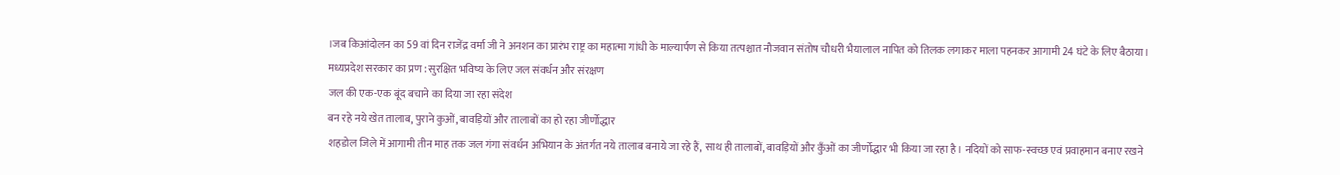।जब किआंदोलन का 59 वां दिन राजेंद्र वर्मा जी ने अनशन का प्रारंभ राष्ट्र का महात्मा गांधी के माल्यार्पण से किया तत्पश्चात नौजवान संतोष चौधरी भैयालाल नापित को तिलक लगाकर माला पहनकर आगामी 24 घंटे के लिए बैठाया।
मध्यप्रदेश सरकार का प्रण : सुरक्षित भविष्य के लिए जल संवर्धन और संरक्षण
जल की एक-एक बूंद बचाने का दिया जा रहा संदेश
बन रहे नये खेत तालाब, पुराने कुओं, बावड़ियों और तालाबों का हो रहा जीर्णोद्धार
शहडोल जिले में आगामी तीन माह तक जल गंगा संवर्धन अभियान के अंतर्गत नये तालाब बनाये जा रहे हैं, साथ ही तालाबों, बावड़ियों और कुँओं का जीर्णोद्धार भी किया जा रहा है। नदियों को साफ-स्वच्छ एवं प्रवाहमान बनाए रखने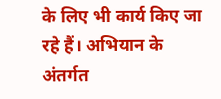के लिए भी कार्य किए जा रहे हैं। अभियान के अंतर्गत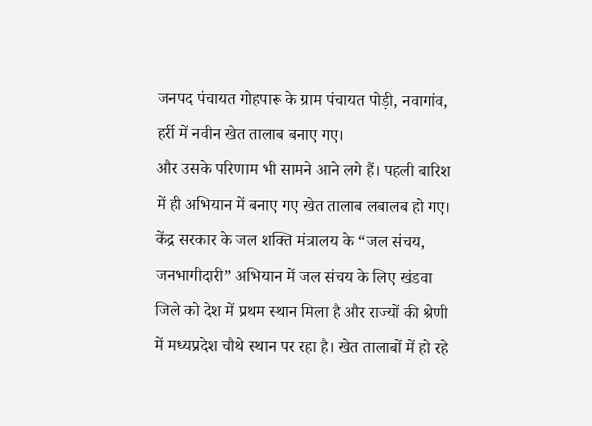जनपद पंचायत गोहपारू के ग्राम पंचायत पोड़ी, नवागांव, हर्री में नवीन खेत तालाब बनाए गए।
और उसके परिणाम भी सामने आने लगे हैं। पहली बारिश में ही अभियान में बनाए गए खेत तालाब लबालब हो गए। केंद्र सरकार के जल शक्ति मंत्रालय के “जल संचय, जनभागीदारी” अभियान में जल संचय के लिए खंडवा जिले को देश में प्रथम स्थान मिला है और राज्यों की श्रेणी में मध्यप्रदेश चौथे स्थान पर रहा है। खेत तालाबों में हो रहे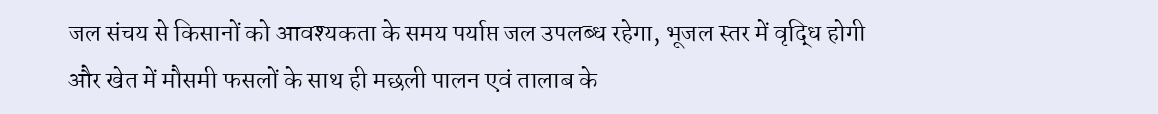जल संचय से किसानों को आवश्यकता के समय पर्याप्त जल उपलब्ध रहेगा, भूजल स्तर में वृद्धि होगी और खेत में मौसमी फसलों के साथ ही मछली पालन एवं तालाब के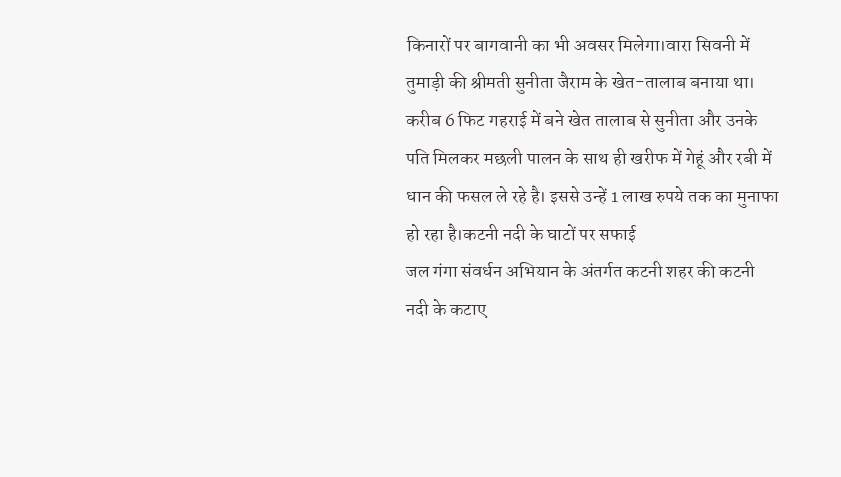किनारों पर बागवानी का भी अवसर मिलेगा।वारा सिवनी में तुमाड़ी की श्रीमती सुनीता जैराम के खेत-तालाब बनाया था। करीब 6 फिट गहराई में बने खेत तालाब से सुनीता और उनके पति मिलकर मछली पालन के साथ ही खरीफ में गेहूं और रबी में धान की फसल ले रहे है। इससे उन्हें 1 लाख रुपये तक का मुनाफा हो रहा है।कटनी नदी के घाटों पर सफाई
जल गंगा संवर्धन अभियान के अंतर्गत कटनी शहर की कटनी नदी के कटाए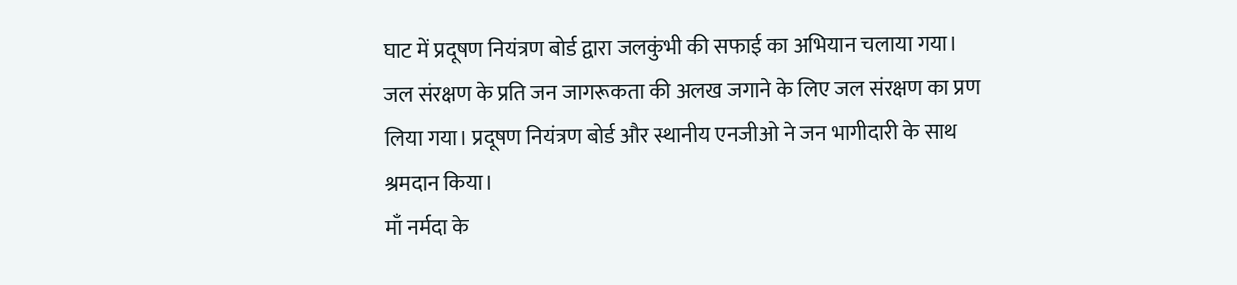घाट में प्रदूषण नियंत्रण बोर्ड द्वारा जलकुंभी की सफाई का अभियान चलाया गया। जल संरक्षण के प्रति जन जागरूकता की अलख जगाने के लिए जल संरक्षण का प्रण लिया गया। प्रदूषण नियंत्रण बोर्ड और स्थानीय एनजीओ ने जन भागीदारी के साथ श्रमदान किया।
माँ नर्मदा के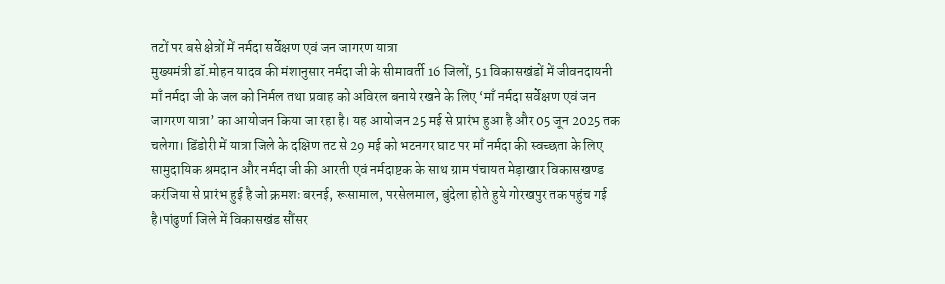तटों पर बसे क्षेत्रों में नर्मदा सर्वेक्षण एवं जन जागरण यात्रा
मुख्यमंत्री डॉ.मोहन यादव की मंशानुसार नर्मदा जी के सीमावर्ती 16 जिलों, 51 विकासखंडों में जीवनदायनी माँ नर्मदा जी के जल को निर्मल तथा प्रवाह को अविरल बनाये रखने के लिए ‘माँ नर्मदा सर्वेक्षण एवं जन जागरण यात्रा’ का आयोजन किया जा रहा है। यह आयोजन 25 मई से प्रारंभ हुआ है और 05 जून 2025 तक चलेगा। डिंडोरी में यात्रा जिले के दक्षिण तट से 29 मई को भटनगर घाट पर माँ नर्मदा की स्वच्छता के लिए सामुदायिक श्रमदान और नर्मदा जी की आरती एवं नर्मदाष्टक के साथ ग्राम पंचायत मेड़ाखार विकासखण्ड करंजिया से प्रारंभ हुई है जो क्रमशः बरनई, रूसामाल, परसेलमाल, बुंदेला होते हुये गोरखपुर तक पहुंच गई है।पांढुर्णा जिले में विकासखंड सौंसर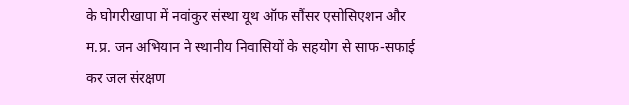के घोगरीखापा में नवांकुर संस्था यूथ ऑफ सौंसर एसोसिएशन और म.प्र. जन अभियान ने स्थानीय निवासियों के सहयोग से साफ-सफाई कर जल संरक्षण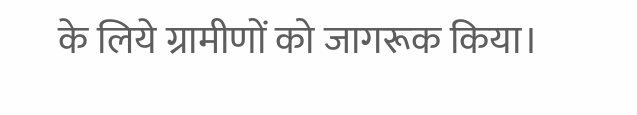के लिये ग्रामीणों को जागरूक किया।